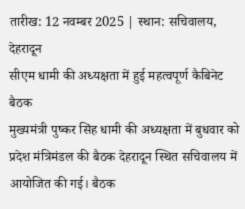तारीख: 12 नवम्बर 2025 | स्थान: सचिवालय, देहरादून
सीएम धामी की अध्यक्षता में हुई महत्वपूर्ण कैबिनेट बैठक
मुख्यमंत्री पुष्कर सिंह धामी की अध्यक्षता में बुधवार को प्रदेश मंत्रिमंडल की बैठक देहरादून स्थित सचिवालय में आयोजित की गई। बैठक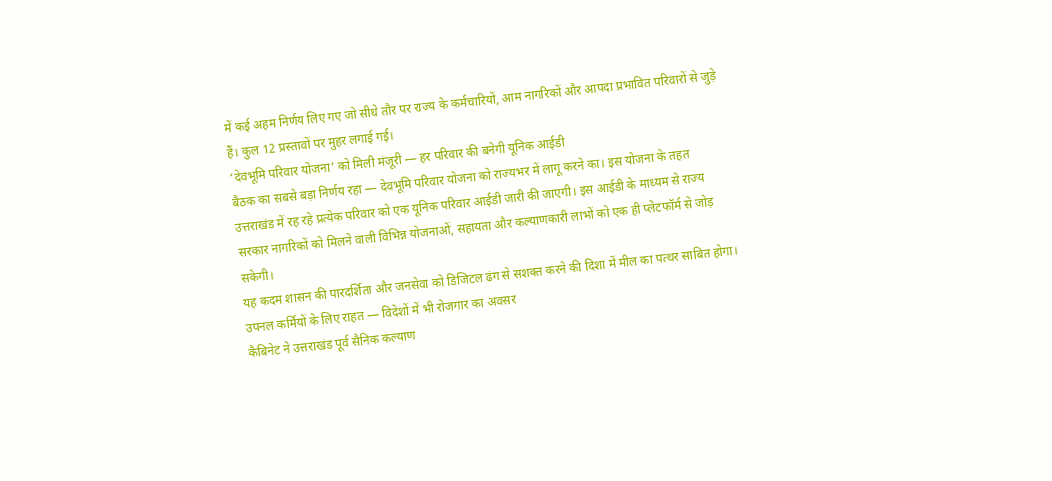में कई अहम निर्णय लिए गए जो सीधे तौर पर राज्य के कर्मचारियों, आम नागरिकों और आपदा प्रभावित परिवारों से जुड़े हैं। कुल 12 प्रस्तावों पर मुहर लगाई गई।
‘देवभूमि परिवार योजना’ को मिली मंजूरी — हर परिवार की बनेगी यूनिक आईडी
बैठक का सबसे बड़ा निर्णय रहा — देवभूमि परिवार योजना को राज्यभर में लागू करने का। इस योजना के तहत उत्तराखंड में रह रहे प्रत्येक परिवार को एक यूनिक परिवार आईडी जारी की जाएगी। इस आईडी के माध्यम से राज्य सरकार नागरिकों को मिलने वाली विभिन्न योजनाओं, सहायता और कल्याणकारी लाभों को एक ही प्लेटफॉर्म से जोड़ सकेगी।
यह कदम शासन की पारदर्शिता और जनसेवा को डिजिटल ढंग से सशक्त करने की दिशा में मील का पत्थर साबित होगा।
उपनल कर्मियों के लिए राहत — विदेशों में भी रोजगार का अवसर
कैबिनेट ने उत्तराखंड पूर्व सैनिक कल्याण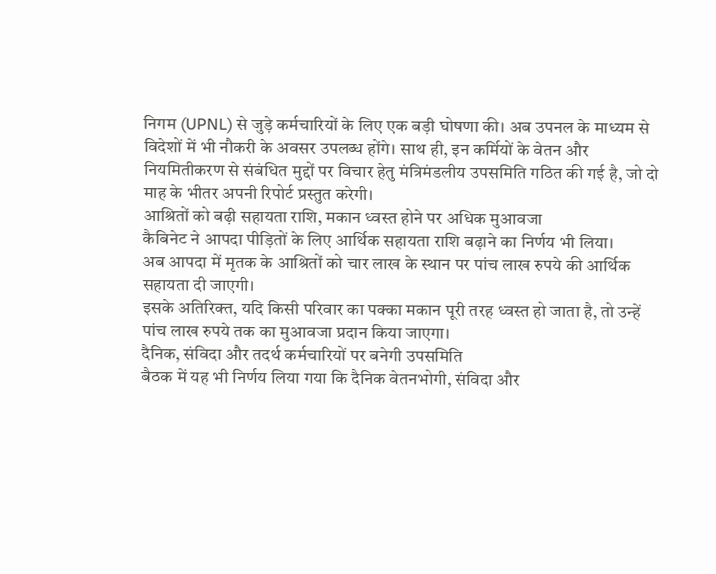निगम (UPNL) से जुड़े कर्मचारियों के लिए एक बड़ी घोषणा की। अब उपनल के माध्यम से विदेशों में भी नौकरी के अवसर उपलब्ध होंगे। साथ ही, इन कर्मियों के वेतन और नियमितीकरण से संबंधित मुद्दों पर विचार हेतु मंत्रिमंडलीय उपसमिति गठित की गई है, जो दो माह के भीतर अपनी रिपोर्ट प्रस्तुत करेगी।
आश्रितों को बढ़ी सहायता राशि, मकान ध्वस्त होने पर अधिक मुआवजा
कैबिनेट ने आपदा पीड़ितों के लिए आर्थिक सहायता राशि बढ़ाने का निर्णय भी लिया।
अब आपदा में मृतक के आश्रितों को चार लाख के स्थान पर पांच लाख रुपये की आर्थिक सहायता दी जाएगी।
इसके अतिरिक्त, यदि किसी परिवार का पक्का मकान पूरी तरह ध्वस्त हो जाता है, तो उन्हें पांच लाख रुपये तक का मुआवजा प्रदान किया जाएगा।
दैनिक, संविदा और तदर्थ कर्मचारियों पर बनेगी उपसमिति
बैठक में यह भी निर्णय लिया गया कि दैनिक वेतनभोगी, संविदा और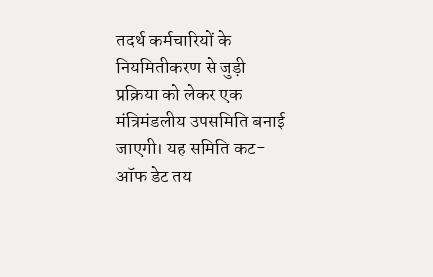तदर्थ कर्मचारियों के नियमितीकरण से जुड़ी प्रक्रिया को लेकर एक मंत्रिमंडलीय उपसमिति बनाई जाएगी। यह समिति कट-ऑफ डेट तय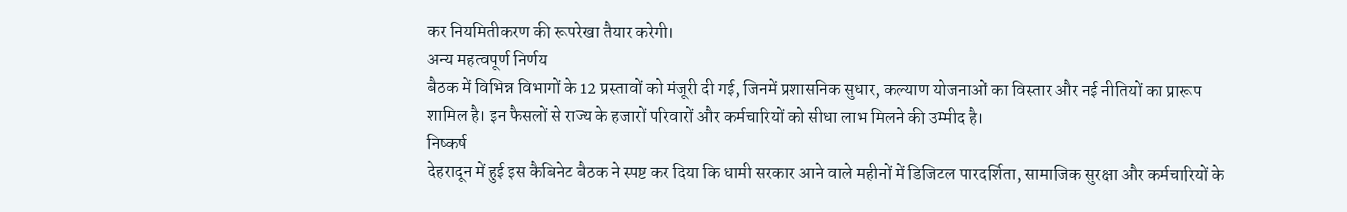कर नियमितीकरण की रूपरेखा तैयार करेगी।
अन्य महत्वपूर्ण निर्णय
बैठक में विभिन्न विभागों के 12 प्रस्तावों को मंजूरी दी गई, जिनमें प्रशासनिक सुधार, कल्याण योजनाओं का विस्तार और नई नीतियों का प्रारूप शामिल है। इन फैसलों से राज्य के हजारों परिवारों और कर्मचारियों को सीधा लाभ मिलने की उम्मीद है।
निष्कर्ष
देहरादून में हुई इस कैबिनेट बैठक ने स्पष्ट कर दिया कि धामी सरकार आने वाले महीनों में डिजिटल पारदर्शिता, सामाजिक सुरक्षा और कर्मचारियों के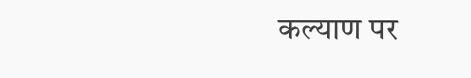कल्याण पर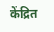केंद्रित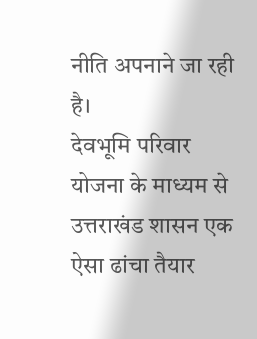नीति अपनाने जा रही है।
देवभूमि परिवार योजना के माध्यम से उत्तराखंड शासन एक ऐसा ढांचा तैयार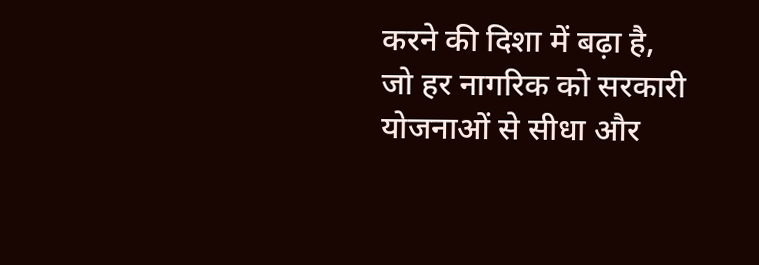करने की दिशा में बढ़ा है, जो हर नागरिक को सरकारी योजनाओं से सीधा और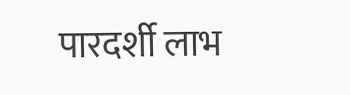पारदर्शी लाभ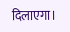दिलाएगा।